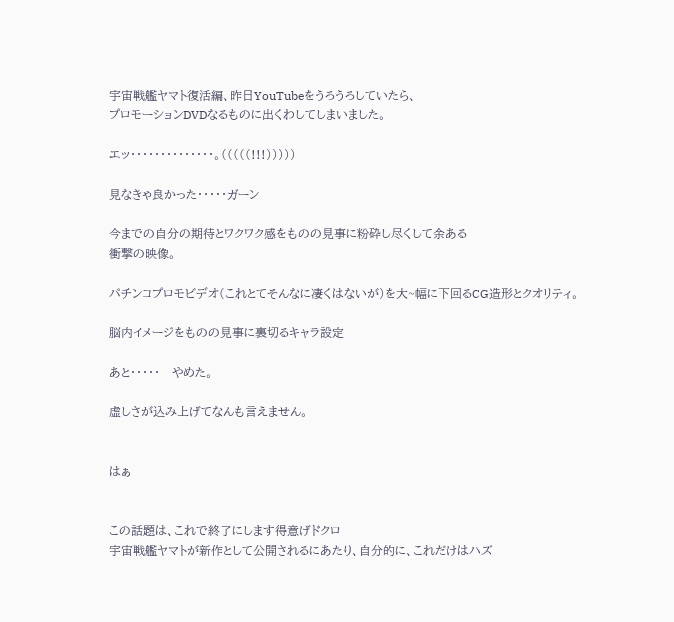宇宙戦艦ヤマト復活編、昨日YouTubeをうろうろしていたら、
プロモーションDVDなるものに出くわしてしまいました。

エッ・・・・・・・・・・・・・・。(((((!!!)))))

見なきゃ良かった・・・・・ガーン

今までの自分の期待とワクワク感をものの見事に粉砕し尽くして余ある
衝撃の映像。

パチンコプロモビデオ(これとてそんなに凄くはないが)を大~幅に下回るCG造形とクオリティ。

脳内イメージをものの見事に裏切るキャラ設定

あと・・・・・   やめた。

虚しさが込み上げてなんも言えません。


はぁ


この話題は、これで終了にします得意げドクロ
宇宙戦艦ヤマトが新作として公開されるにあたり、自分的に、これだけはハズ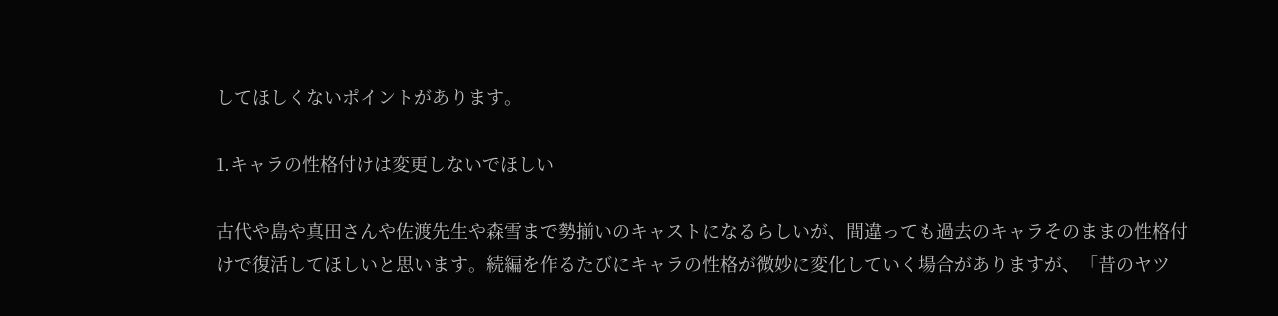してほしくないポイントがあります。

1.キャラの性格付けは変更しないでほしい

古代や島や真田さんや佐渡先生や森雪まで勢揃いのキャストになるらしいが、間違っても過去のキャラそのままの性格付けで復活してほしいと思います。続編を作るたびにキャラの性格が微妙に変化していく場合がありますが、「昔のヤツ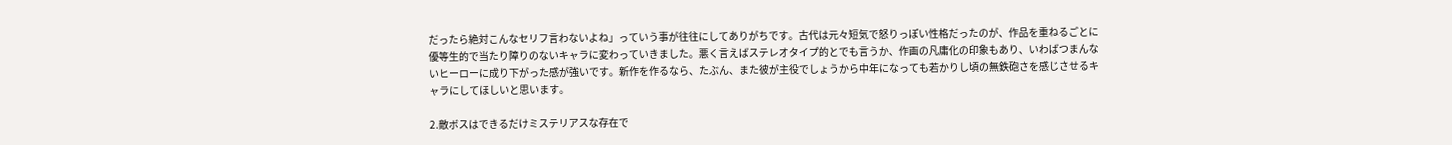だったら絶対こんなセリフ言わないよね」っていう事が往往にしてありがちです。古代は元々短気で怒りっぽい性格だったのが、作品を重ねるごとに優等生的で当たり障りのないキャラに変わっていきました。悪く言えばステレオタイプ的とでも言うか、作画の凡庸化の印象もあり、いわばつまんないヒーローに成り下がった感が強いです。新作を作るなら、たぶん、また彼が主役でしょうから中年になっても若かりし頃の無鉄砲さを感じさせるキャラにしてほしいと思います。

2.敵ボスはできるだけミステリアスな存在で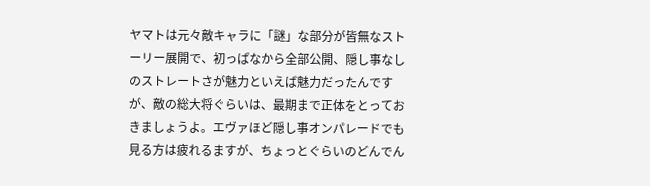ヤマトは元々敵キャラに「謎」な部分が皆無なストーリー展開で、初っぱなから全部公開、隠し事なしのストレートさが魅力といえば魅力だったんですが、敵の総大将ぐらいは、最期まで正体をとっておきましょうよ。エヴァほど隠し事オンパレードでも見る方は疲れるますが、ちょっとぐらいのどんでん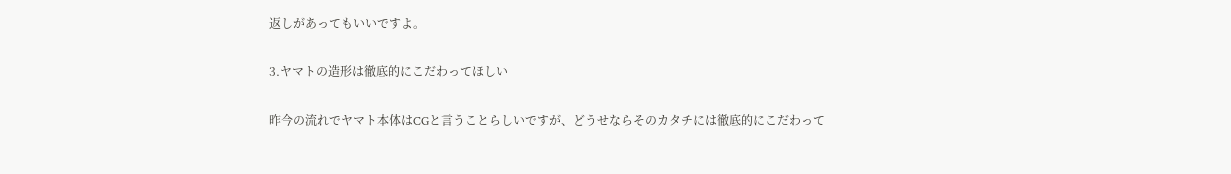返しがあってもいいですよ。

3.ヤマトの造形は徹底的にこだわってほしい

昨今の流れでヤマト本体はCGと言うことらしいですが、どうせならそのカタチには徹底的にこだわって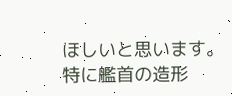ほしいと思います。特に艦首の造形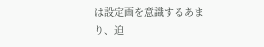は設定画を意識するあまり、迫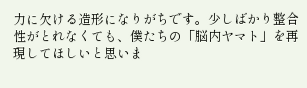力に欠ける造形になりがちです。少しばかり整合性がとれなくても、僕たちの「脳内ヤマト」を再現してほしいと思いま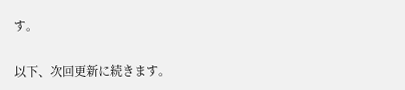す。

以下、次回更新に続きます。